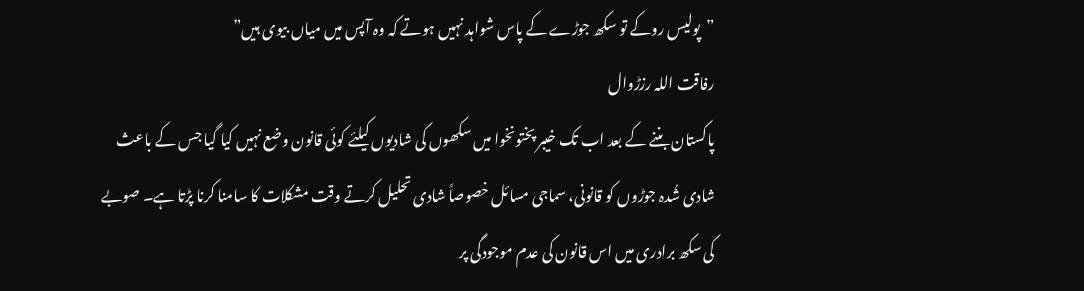”پولیس روکے تو سکھ جوڑے کے پاس شواہد نہیں ہوتے کہ وہ آپس میں میاں بیوی ہیں”
رفاقت اللہ رزڑوال
پاکستان بننے کے بعد اب تک خیبر پختونخوا میں سکھوں کی شادیوں کیلئے کوئی قانون وضع نہیں کیا گیا جس کے باعث شادی شُدہ جوڑوں کو قانونی، سماجی مسائل خصوصاً شادی تحلیل کرتے وقت مشکلات کا سامنا کرنا پڑتا ہے۔ صوبے کی سکھ برادری میں اس قانون کی عدم موجودگی پر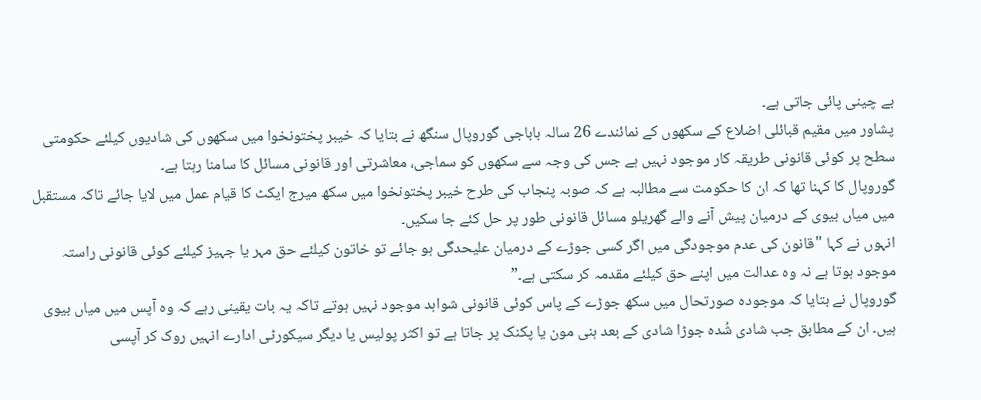بے چینی پائی جاتی ہے۔
پشاور میں مقیم قبائلی اضلاع کے سکھوں کے نمائندے 26 سالہ باباجی گوروپال سنگھ نے بتایا کہ خیبر پختونخوا میں سکھوں کی شادیوں کیلئے حکومتی سطح پر کوئی قانونی طریقہ کار موجود نہیں ہے جس کی وجہ سے سکھوں کو سماجی، معاشرتی اور قانونی مسائل کا سامنا رہتا ہے۔
گوروپال کا کہنا تھا کہ ان کا حکومت سے مطالبہ ہے کہ صوبہ پنجاب کی طرح خیبر پختونخوا میں سکھ میرج ایکٹ کا قیام عمل میں لایا جائے تاکہ مستقبل میں میاں بیوی کے درمیان پیش آنے والے گھریلو مسائل قانونی طور پر حل کئے جا سکیں۔
انہوں نے کہا "قانون کی عدم موجودگی میں اگر کسی جوڑے کے درمیان علیحدگی ہو جائے تو خاتون کیلئے حق مہر یا جہیز کیلئے کوئی قانونی راستہ موجود ہوتا ہے نہ وہ عدالت میں اپنے حق کیلئے مقدمہ کر سکتی ہے۔”
گوروپال نے بتایا کہ موجودہ صورتحال میں سکھ جوڑے کے پاس کوئی قانونی شواہد موجود نہیں ہوتے تاکہ یہ بات یقینی رہے کہ وہ آپس میں میاں بیوی ہیں۔ ان کے مطابق جب شادی شُدہ جوڑا شادی کے بعد ہنی مون یا پکنک پر جاتا ہے تو اکثر پولیس یا دیگر سیکورٹی ادارے انہیں روک کر آپسی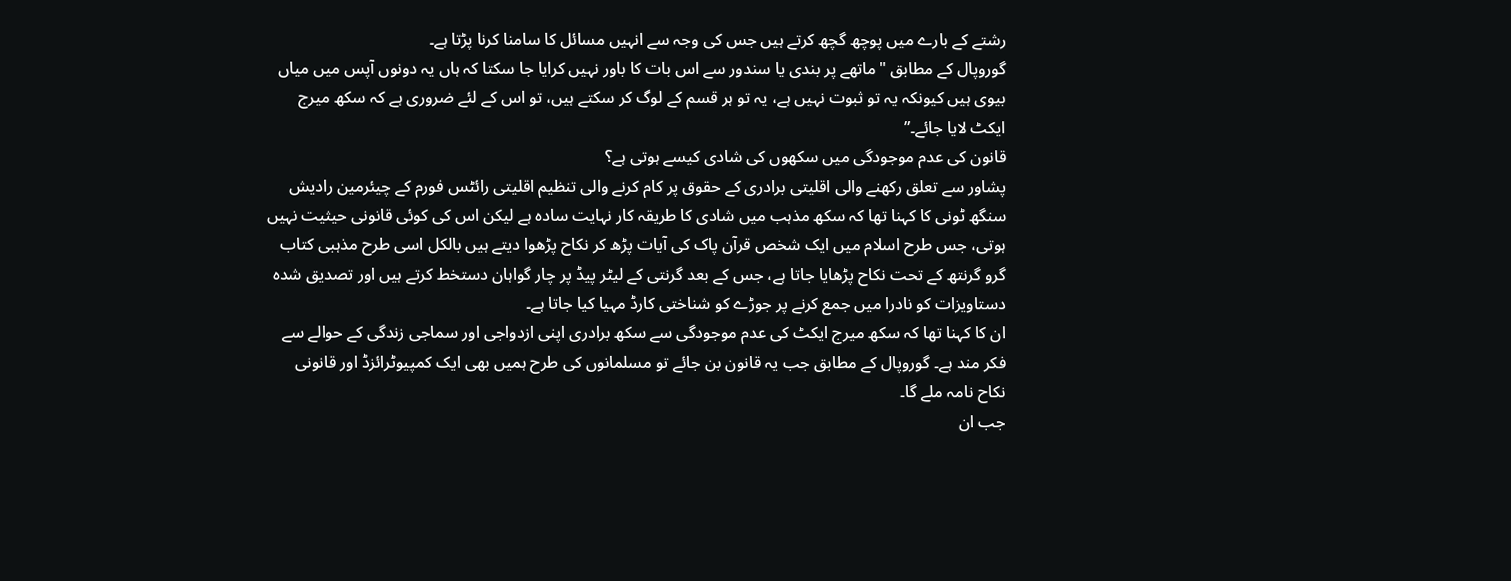رشتے کے بارے میں پوچھ گچھ کرتے ہیں جس کی وجہ سے انہیں مسائل کا سامنا کرنا پڑتا ہے۔
گوروپال کے مطابق "ماتھے پر بندی یا سندور سے اس بات کا باور نہیں کرایا جا سکتا کہ ہاں یہ دونوں آپس میں میاں بیوی ہیں کیونکہ یہ تو ثبوت نہیں ہے، یہ تو ہر قسم کے لوگ کر سکتے ہیں، تو اس کے لئے ضروری ہے کہ سکھ میرج ایکٹ لایا جائے۔”
قانون کی عدم موجودگی میں سکھوں کی شادی کیسے ہوتی ہے؟
پشاور سے تعلق رکھنے والی اقلیتی برادری کے حقوق پر کام کرنے والی تنظیم اقلیتی رائٹس فورم کے چیئرمین رادیش سنگھ ٹونی کا کہنا تھا کہ سکھ مذہب میں شادی کا طریقہ کار نہایت سادہ ہے لیکن اس کی کوئی قانونی حیثیت نہیں ہوتی، جس طرح اسلام میں ایک شخص قرآن پاک کی آیات پڑھ کر نکاح پڑھوا دیتے ہیں بالکل اسی طرح مذہبی کتاب گرو گرنتھ کے تحت نکاح پڑھایا جاتا ہے، جس کے بعد گرنتی کے لیٹر پیڈ پر چار گواہان دستخط کرتے ہیں اور تصدیق شدہ دستاویزات کو نادرا میں جمع کرنے پر جوڑے کو شناختی کارڈ مہیا کیا جاتا ہے۔
ان کا کہنا تھا کہ سکھ میرج ایکٹ کی عدم موجودگی سے سکھ برادری اپنی ازدواجی اور سماجی زندگی کے حوالے سے فکر مند ہے۔ گوروپال کے مطابق جب یہ قانون بن جائے تو مسلمانوں کی طرح ہمیں بھی ایک کمپیوٹرائزڈ اور قانونی نکاح نامہ ملے گا۔
جب ان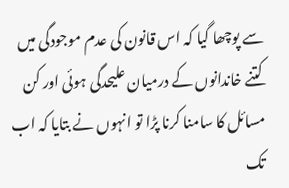سے پوچھا گیا کہ اس قانون کی عدم موجودگی میں کتنے خاندانوں کے درمیان علیحدگی ہوئی اور کن مسائل کا سامنا کرنا پڑا تو انہوں نے بتایا کہ اب تک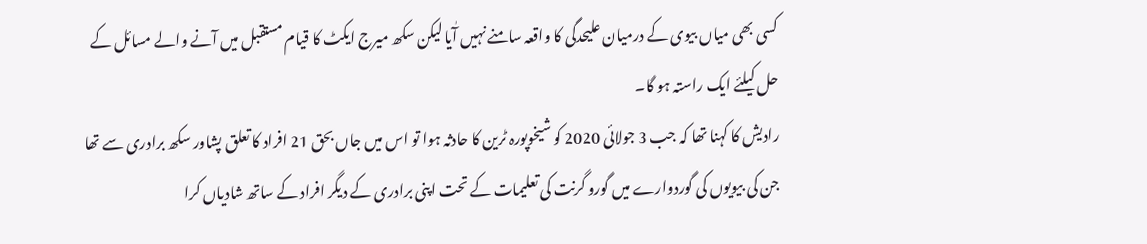کسی بھی میاں بیوی کے درمیان علیحدگی کا واقعہ سامنے نہیں آٰیا لیکن سکھ میرج ایکٹ کا قیام مستقبل میں آنے والے مسائل کے حل کیلئے ایک راستہ ہو گا۔
رادیش کا کہنا تھا کہ جب 3 جولائی 2020 کو شیخوپورہ ٹرین کا حادثہ ہوا تو اس میں جاں بحق 21 افراد کا تعلق پشاور سکھ برادری سے تھا جن کی بیویوں کی گوردوارے میں گورو گرنت کی تعلیمات کے تحت اپنی برادری کے دیگر افراد کے ساتھ شادیاں کرا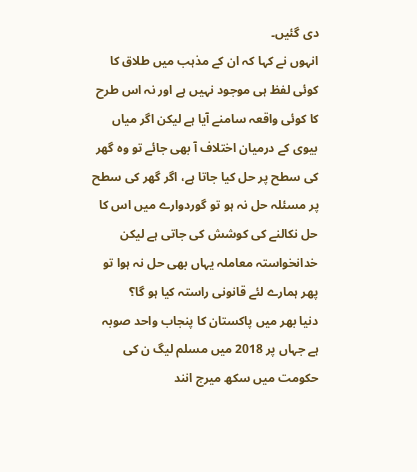دی گئیں۔
انہوں نے کہا کہ ان کے مذہب میں طلاق کا کوئی لفظ ہی موجود نہیں ہے اور نہ اس طرح کا کوئی واقعہ سامنے آیا ہے لیکن اگر میاں بیوی کے درمیان اختلاف آ بھی جائے تو وہ گھر کی سطح پر حل کیا جاتا ہے، اگر گھر کی سطح پر مسئلہ حل نہ ہو تو گوردوارے میں اس کا حل نکالنے کی کوشش کی جاتی ہے لیکن خدانخواستہ معاملہ یہاں بھی حل نہ ہوا تو پھر ہمارے لئے قانونی راستہ کیا ہو گا؟
دنیا بھر میں پاکستان کا پنجاب واحد صوبہ ہے جہاں پر 2018 میں مسلم لیگ ن کی حکومت میں سکھ میرج انند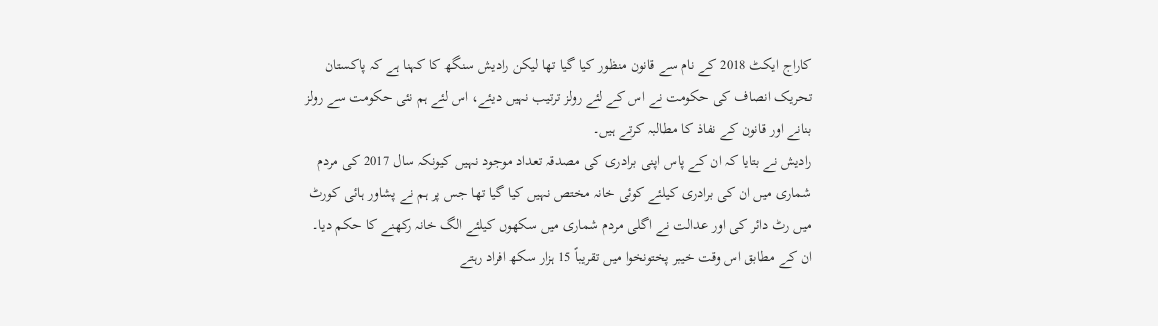کاراج ایکٹ 2018 کے نام سے قانون منظور کیا گیا تھا لیکن رادیش سنگھ کا کہنا ہے کہ پاکستان تحریک انصاف کی حکومت نے اس کے لئے رولز ترتیب نہیں دیئے، اس لئے ہم نئی حکومت سے رولز بنانے اور قانون کے نفاذ کا مطالبہ کرتے ہیں۔
رادیش نے بتایا کہ ان کے پاس اپنی برادری کی مصدقہ تعداد موجود نہیں کیونکہ سال 2017 کی مردم شماری میں ان کی برادری کیلئے کوئی خانہ مختص نہیں کیا گیا تھا جس پر ہم نے پشاور ہائی کورٹ میں رٹ دائر کی اور عدالت نے اگلی مردم شماری میں سکھوں کیلئے الگ خانہ رکھنے کا حکم دیا۔ ان کے مطابق اس وقت خیبر پختونخوا میں تقریباً 15 ہزار سکھ افراد رہتے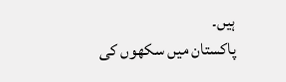ہیں۔
پاکستان میں سکھوں کی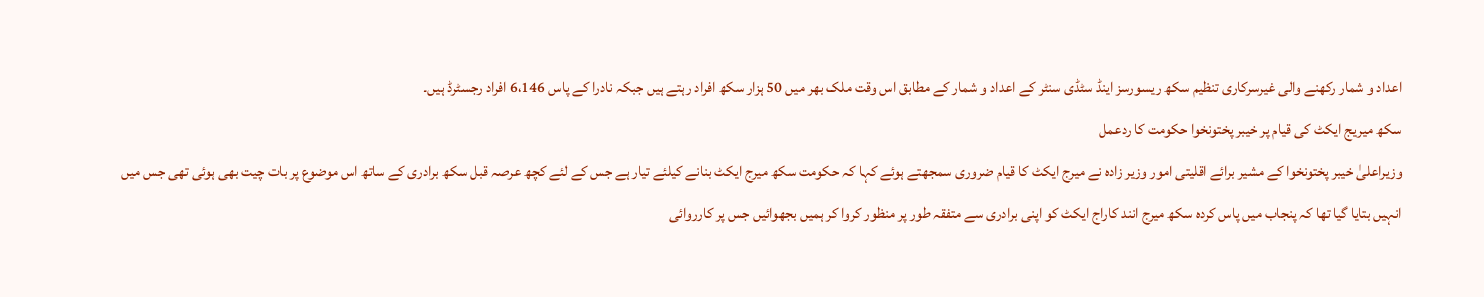اعداد و شمار رکھنے والی غیرسرکاری تنظیم سکھ ریسورسز اینڈ سٹڈی سنٹر کے اعداد و شمار کے مطابق اس وقت ملک بھر میں 50 ہزار سکھ افراد رہتے ہیں جبکہ نادرا کے پاس 6،146 افراد رجسٹرڈ ہیں۔
سکھ میریج ایکٹ کی قیام پر خیبر پختونخوا حکومت کا ردعمل
وزیراعلیٰ خیبر پختونخوا کے مشیر برائے اقلیتی امور وزیر زادہ نے میرج ایکٹ کا قیام ضروری سمجھتے ہوئے کہا کہ حکومت سکھ میرج ایکٹ بنانے کیلئے تیار ہے جس کے لئے کچھ عرصہ قبل سکھ برادری کے ساتھ اس موضوع پر بات چیت بھی ہوئی تھی جس میں انہیں بتایا گیا تھا کہ پنجاب میں پاس کردہ سکھ میرج انند کاراج ایکٹ کو اپنی برادری سے متفقہ طور پر منظور کروا کر ہمیں بجھوائیں جس پر کارروائی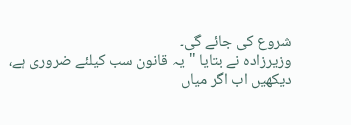شروع کی جائے گی۔
وزیرزادہ نے بتایا "یہ قانون سب کیلئے ضروری ہے، دیکھیں اب اگر میاں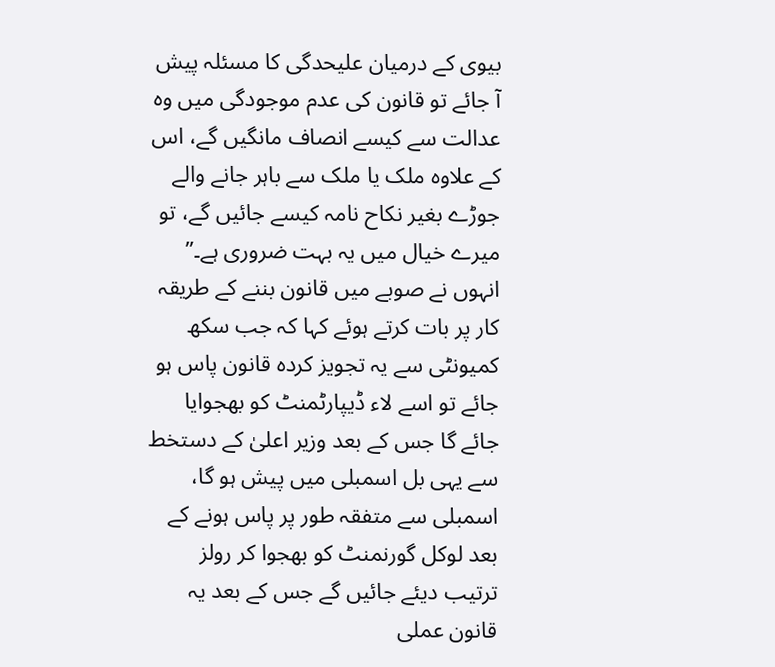بیوی کے درمیان علیحدگی کا مسئلہ پیش آ جائے تو قانون کی عدم موجودگی میں وہ عدالت سے کیسے انصاف مانگیں گے، اس کے علاوہ ملک یا ملک سے باہر جانے والے جوڑے بغیر نکاح نامہ کیسے جائیں گے، تو میرے خیال میں یہ بہت ضروری ہے۔”
انہوں نے صوبے میں قانون بننے کے طریقہ کار پر بات کرتے ہوئے کہا کہ جب سکھ کمیونٹی سے یہ تجویز کردہ قانون پاس ہو جائے تو اسے لاء ڈیپارٹمنٹ کو بھجوایا جائے گا جس کے بعد وزیر اعلیٰ کے دستخط سے یہی بل اسمبلی میں پیش ہو گا، اسمبلی سے متفقہ طور پر پاس ہونے کے بعد لوکل گورنمنٹ کو بھجوا کر رولز ترتیب دیئے جائیں گے جس کے بعد یہ قانون عملی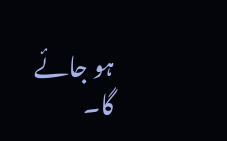ہو جائے گا۔